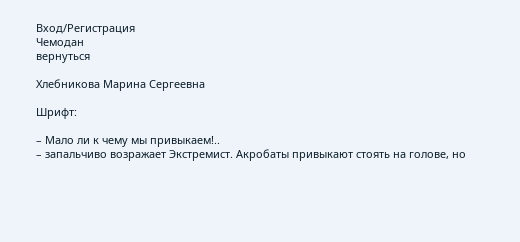Вход/Регистрация
Чемодан
вернуться

Хлебникова Марина Сергеевна

Шрифт:

– Мало ли к чему мы привыкаем!..
– запальчиво возражает Экстремист. Акробаты привыкают стоять на голове, но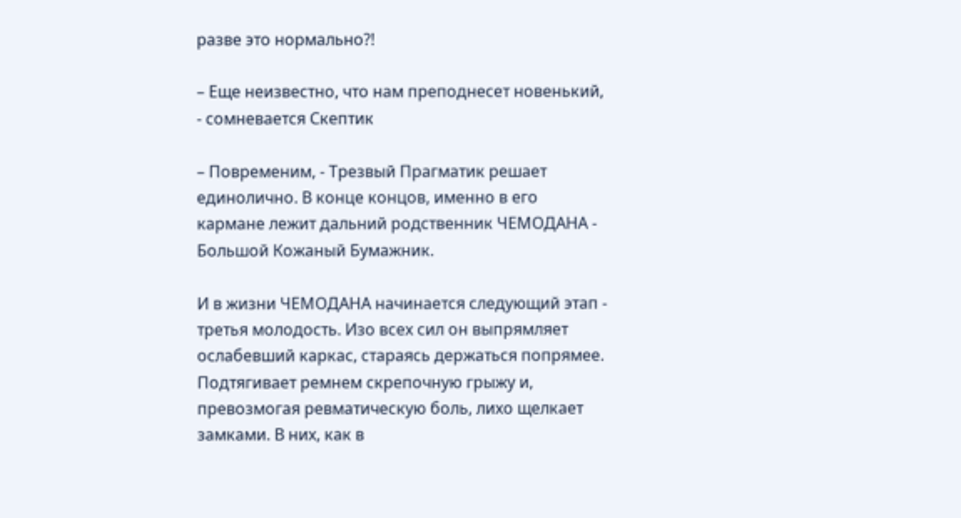разве это нормально?!

– Еще неизвестно, что нам преподнесет новенький, - сомневается Скептик

– Повременим, - Трезвый Прагматик решает единолично. В конце концов, именно в его кармане лежит дальний родственник ЧЕМОДАНА - Большой Кожаный Бумажник.

И в жизни ЧЕМОДАНА начинается следующий этап - третья молодость. Изо всех сил он выпрямляет ослабевший каркас, стараясь держаться попрямее. Подтягивает ремнем скрепочную грыжу и, превозмогая ревматическую боль, лихо щелкает замками. В них, как в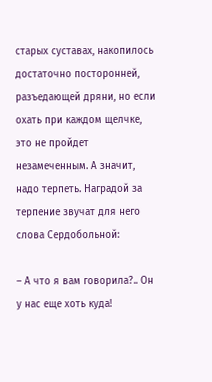старых суставах, накопилось достаточно посторонней, разъедающей дряни, но если охать при каждом щелчке, это не пройдет незамеченным. А значит, надо терпеть. Наградой за терпение звучат для него слова Сердобольной:

– А что я вам говорила?.. Он у нас еще хоть куда!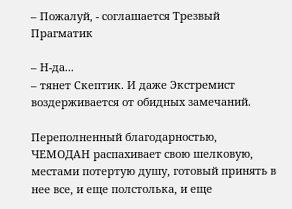– Пожалуй, - соглашается Трезвый Прагматик

– Н-да...
– тянет Скептик. И даже Экстремист воздерживается от обидных замечаний.

Переполненный благодарностью, ЧЕМОДАН распахивает свою шелковую, местами потертую душу, готовый принять в нее все, и еще полстолька, и еще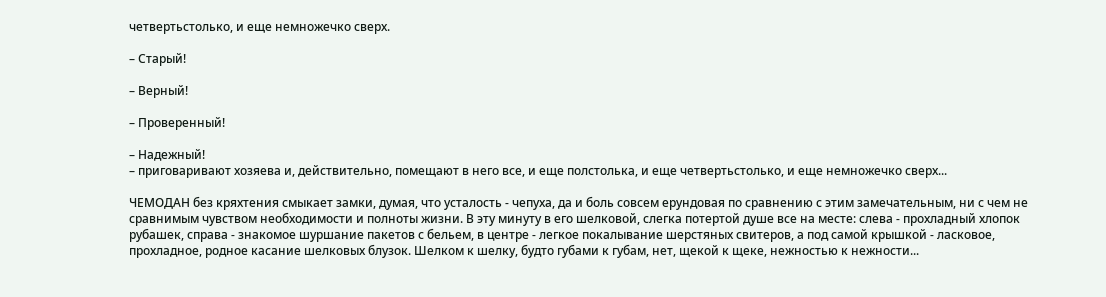четвертьстолько, и еще немножечко сверх.

– Старый!

– Верный!

– Проверенный!

– Надежный!
– приговаривают хозяева и, действительно, помещают в него все, и еще полстолька, и еще четвертьстолько, и еще немножечко сверх...

ЧЕМОДАН без кряхтения смыкает замки, думая, что усталость - чепуха, да и боль совсем ерундовая по сравнению с этим замечательным, ни с чем не сравнимым чувством необходимости и полноты жизни. В эту минуту в его шелковой, слегка потертой душе все на месте: слева - прохладный хлопок рубашек, справа - знакомое шуршание пакетов с бельем, в центре - легкое покалывание шерстяных свитеров, а под самой крышкой - ласковое, прохладное, родное касание шелковых блузок. Шелком к шелку, будто губами к губам, нет, щекой к щеке, нежностью к нежности...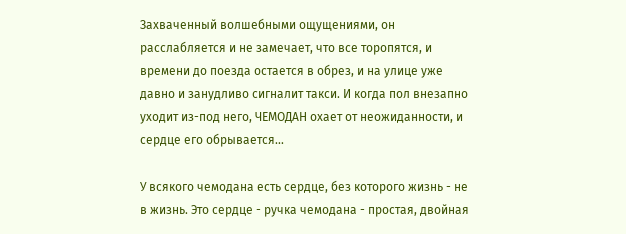Захваченный волшебными ощущениями, он расслабляется и не замечает, что все торопятся, и времени до поезда остается в обрез, и на улице уже давно и занудливо сигналит такси. И когда пол внезапно уходит из-под него, ЧЕМОДАН охает от неожиданности, и сердце его обрывается...

У всякого чемодана есть сердце, без которого жизнь - не в жизнь. Это сердце - ручка чемодана - простая, двойная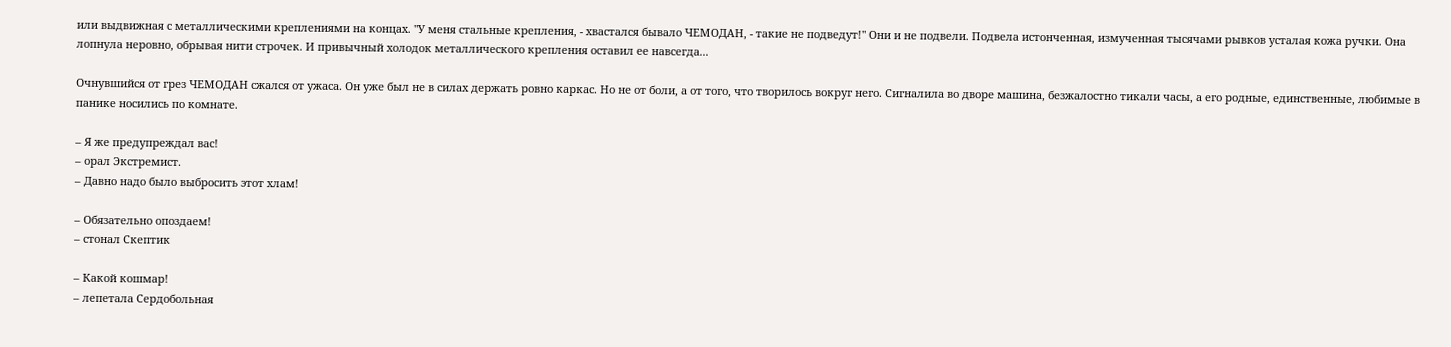или выдвижная с металлическими креплениями на концах. "У меня стальные крепления, - хвастался бывало ЧЕМОДАН, - такие не подведут!" Они и не подвели. Подвела истонченная, измученная тысячами рывков усталая кожа ручки. Она лопнула неровно, обрывая нити строчек. И привычный холодок металлического крепления оставил ее навсегда...

Очнувшийся от грез ЧЕМОДАН сжался от ужаса. Он уже был не в силах держать ровно каркас. Но не от боли, а от того, что творилось вокруг него. Сигналила во дворе машина, безжалостно тикали часы, а его родные, единственные, любимые в панике носились по комнате.

– Я же предупреждал вас!
– орал Экстремист.
– Давно надо было выбросить этот хлам!

– Обязательно опоздаем!
– стонал Скептик

– Какой кошмар!
– лепетала Сердобольная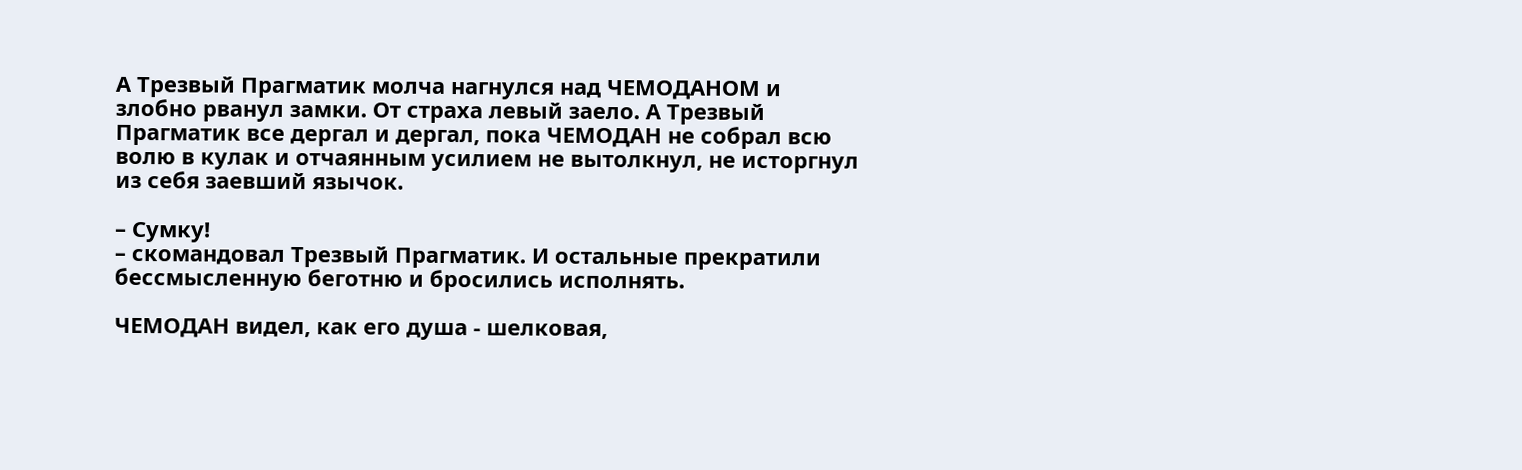А Трезвый Прагматик молча нагнулся над ЧЕМОДАНОМ и злобно рванул замки. От страха левый заело. А Трезвый Прагматик все дергал и дергал, пока ЧЕМОДАН не собрал всю волю в кулак и отчаянным усилием не вытолкнул, не исторгнул из себя заевший язычок.

– Сумку!
– скомандовал Трезвый Прагматик. И остальные прекратили бессмысленную беготню и бросились исполнять.

ЧЕМОДАН видел, как его душа - шелковая,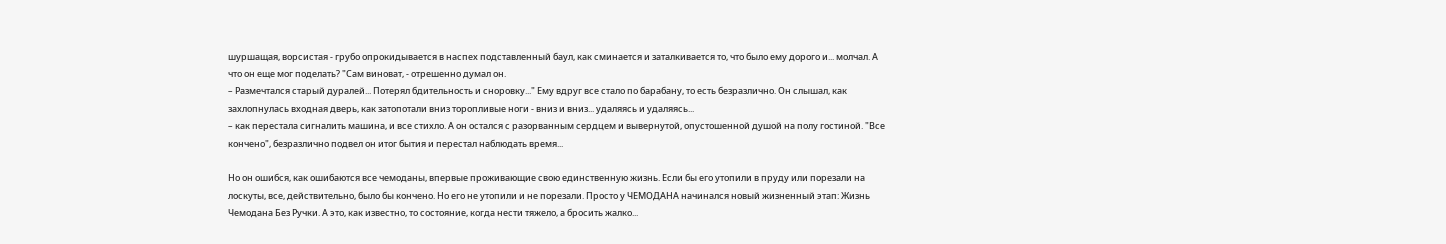шуршащая, ворсистая - грубо опрокидывается в наспех подставленный баул, как сминается и заталкивается то, что было ему дорого и... молчал. А что он еще мог поделать? "Сам виноват, - отрешенно думал он.
– Размечтался старый дуралей... Потерял бдительность и сноровку..." Ему вдруг все стало по барабану, то есть безразлично. Он слышал, как захлопнулась входная дверь, как затопотали вниз торопливые ноги - вниз и вниз... удаляясь и удаляясь...
– как перестала сигналить машина, и все стихло. А он остался с разорванным сердцем и вывернутой, опустошенной душой на полу гостиной. "Все кончено", безразлично подвел он итог бытия и перестал наблюдать время...

Но он ошибся, как ошибаются все чемоданы, впервые проживающие свою единственную жизнь. Если бы его утопили в пруду или порезали на лоскуты, все, действительно, было бы кончено. Но его не утопили и не порезали. Просто у ЧЕМОДАНА начинался новый жизненный этап: Жизнь Чемодана Без Ручки. А это, как известно, то состояние, когда нести тяжело, а бросить жалко...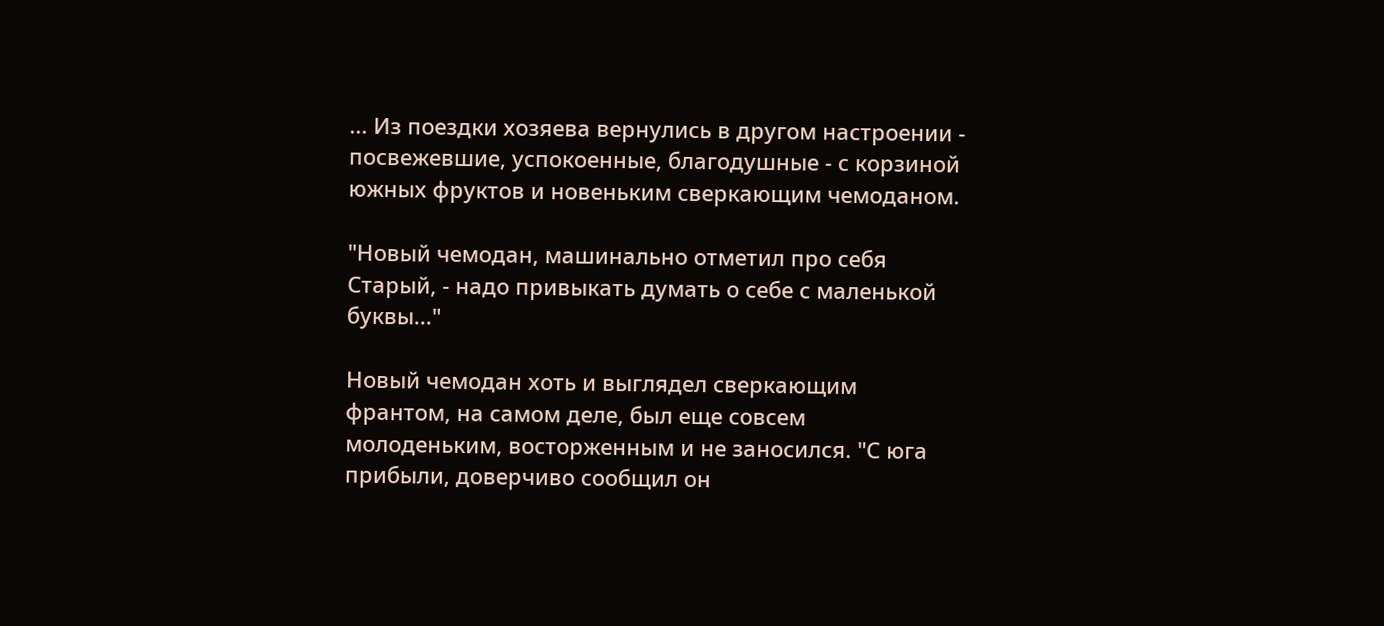... Из поездки хозяева вернулись в другом настроении - посвежевшие, успокоенные, благодушные - с корзиной южных фруктов и новеньким сверкающим чемоданом.

"Новый чемодан, машинально отметил про себя Старый, - надо привыкать думать о себе с маленькой буквы..."

Новый чемодан хоть и выглядел сверкающим франтом, на самом деле, был еще совсем молоденьким, восторженным и не заносился. "С юга прибыли, доверчиво сообщил он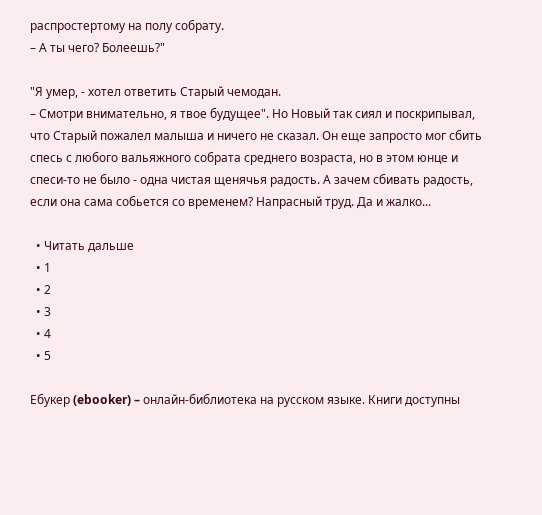распростертому на полу собрату.
– А ты чего? Болеешь?"

"Я умер, - хотел ответить Старый чемодан.
– Смотри внимательно, я твое будущее". Но Новый так сиял и поскрипывал, что Старый пожалел малыша и ничего не сказал. Он еще запросто мог сбить спесь с любого вальяжного собрата среднего возраста, но в этом юнце и спеси-то не было - одна чистая щенячья радость. А зачем сбивать радость, если она сама собьется со временем? Напрасный труд. Да и жалко...

  • Читать дальше
  • 1
  • 2
  • 3
  • 4
  • 5

Ебукер (ebooker) – онлайн-библиотека на русском языке. Книги доступны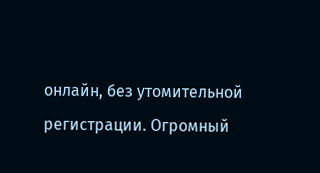онлайн, без утомительной регистрации. Огромный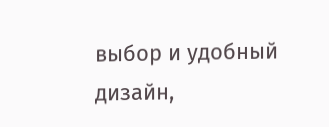выбор и удобный дизайн,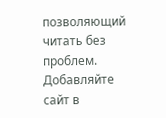позволяющий читать без проблем. Добавляйте сайт в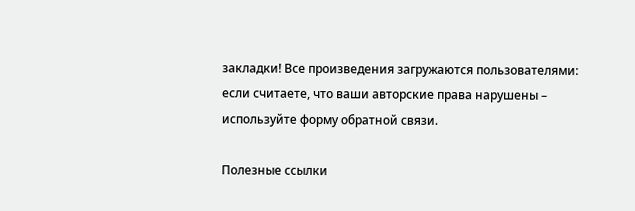закладки! Все произведения загружаются пользователями: если считаете, что ваши авторские права нарушены – используйте форму обратной связи.

Полезные ссылки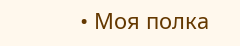• Моя полка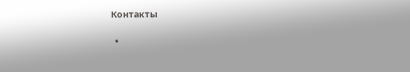Контакты

  •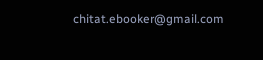chitat.ebooker@gmail.com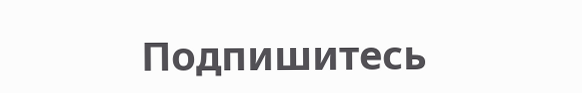Подпишитесь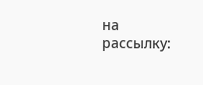на рассылку: